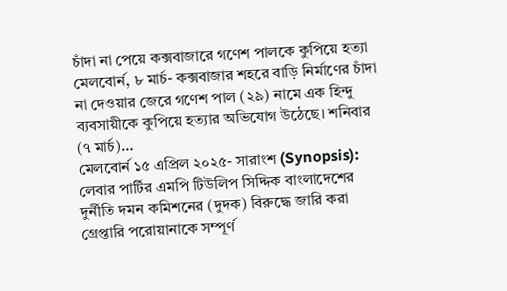চাঁদা না পেয়ে কক্সবাজারে গণেশ পালকে কুপিয়ে হত্যা
মেলবোর্ন, ৮ মার্চ- কক্সবাজার শহরে বাড়ি নির্মাণের চাঁদা না দেওয়ার জেরে গণেশ পাল (২৯) নামে এক হিন্দু ব্যবসায়ীকে কুপিয়ে হত্যার অভিযোগ উঠেছে। শনিবার (৭ মার্চ)…
মেলবোর্ন ১৫ এপ্রিল ২০২৫- সারাংশ (Synopsis):
লেবার পার্টির এমপি টিউলিপ সিদ্দিক বাংলাদেশের দুর্নীতি দমন কমিশনের (দুদক) বিরুদ্ধে জারি করা গ্রেপ্তারি পরোয়ানাকে সম্পূর্ণ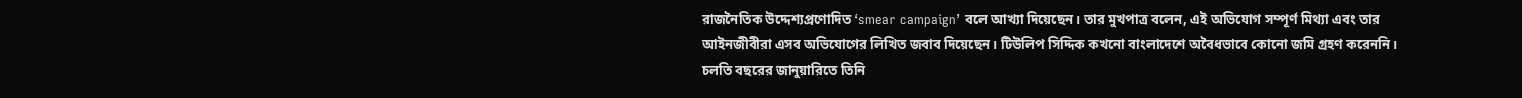রাজনৈতিক উদ্দেশ্যপ্রণোদিত ‘smear campaign’ বলে আখ্যা দিয়েছেন। তার মুখপাত্র বলেন, এই অভিযোগ সম্পূর্ণ মিথ্যা এবং তার আইনজীবীরা এসব অভিযোগের লিখিত জবাব দিয়েছেন। টিউলিপ সিদ্দিক কখনো বাংলাদেশে অবৈধভাবে কোনো জমি গ্রহণ করেননি। চলতি বছরের জানুয়ারিতে তিনি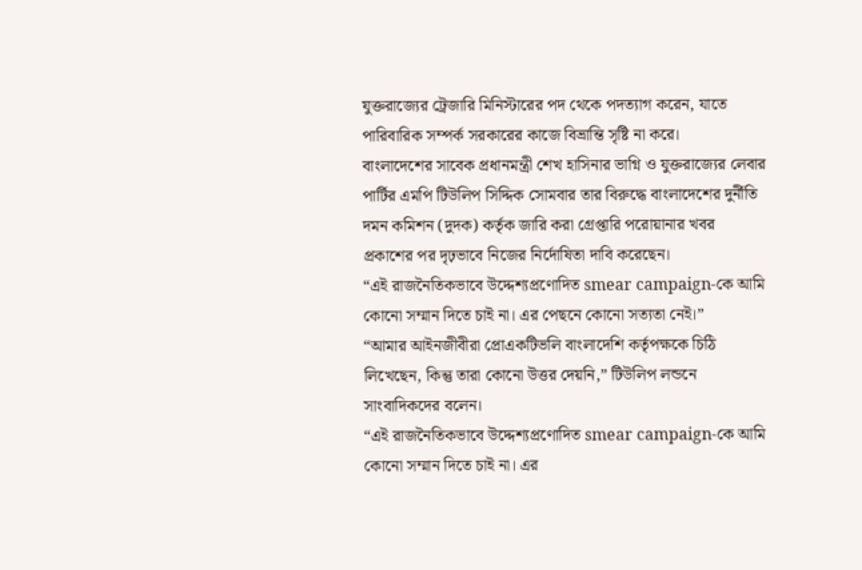যুক্তরাজ্যের ট্রেজারি মিনিস্টারের পদ থেকে পদত্যাগ করেন, যাতে পারিবারিক সম্পর্ক সরকারের কাজে বিভ্রান্তি সৃষ্টি না করে।
বাংলাদেশের সাবেক প্রধানমন্ত্রী শেখ হাসিনার ভাগ্নি ও যুক্তরাজ্যের লেবার পার্টির এমপি টিউলিপ সিদ্দিক সোমবার তার বিরুদ্ধে বাংলাদেশের দুর্নীতি দমন কমিশন (দুদক) কর্তৃক জারি করা গ্রেপ্তারি পরোয়ানার খবর প্রকাশের পর দৃঢ়ভাবে নিজের নির্দোষিতা দাবি করেছেন।
“এই রাজনৈতিকভাবে উদ্দেশ্যপ্রণোদিত smear campaign-কে আমি কোনো সম্মান দিতে চাই না। এর পেছনে কোনো সত্যতা নেই।”
“আমার আইনজীবীরা প্রোএকটিভলি বাংলাদেশি কর্তৃপক্ষকে চিঠি লিখেছেন, কিন্তু তারা কোনো উত্তর দেয়নি,” টিউলিপ লন্ডনে সাংবাদিকদের বলেন।
“এই রাজনৈতিকভাবে উদ্দেশ্যপ্রণোদিত smear campaign-কে আমি কোনো সম্মান দিতে চাই না। এর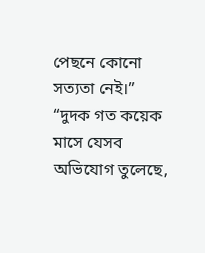পেছনে কোনো সত্যতা নেই।”
“দুদক গত কয়েক মাসে যেসব অভিযোগ তুলেছে,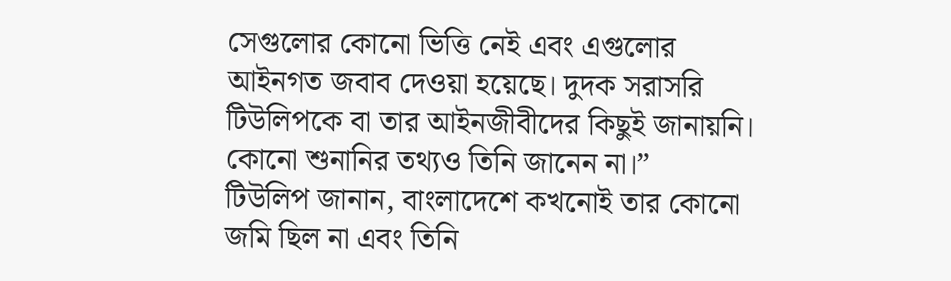সেগুলোর কোনো ভিত্তি নেই এবং এগুলোর আইনগত জবাব দেওয়া হয়েছে। দুদক সরাসরি টিউলিপকে বা তার আইনজীবীদের কিছুই জানায়নি। কোনো শুনানির তথ্যও তিনি জানেন না।”
টিউলিপ জানান, বাংলাদেশে কখনোই তার কোনো জমি ছিল না এবং তিনি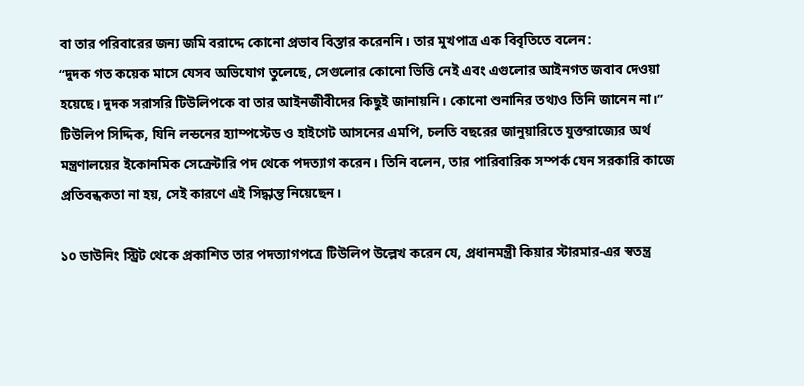বা তার পরিবারের জন্য জমি বরাদ্দে কোনো প্রভাব বিস্তার করেননি। তার মুখপাত্র এক বিবৃতিতে বলেন:
“দুদক গত কয়েক মাসে যেসব অভিযোগ তুলেছে, সেগুলোর কোনো ভিত্তি নেই এবং এগুলোর আইনগত জবাব দেওয়া হয়েছে। দুদক সরাসরি টিউলিপকে বা তার আইনজীবীদের কিছুই জানায়নি। কোনো শুনানির তথ্যও তিনি জানেন না।”
টিউলিপ সিদ্দিক, যিনি লন্ডনের হ্যাম্পস্টেড ও হাইগেট আসনের এমপি, চলতি বছরের জানুয়ারিতে যুক্তরাজ্যের অর্থ মন্ত্রণালয়ের ইকোনমিক সেক্রেটারি পদ থেকে পদত্যাগ করেন। তিনি বলেন, তার পারিবারিক সম্পর্ক যেন সরকারি কাজে প্রতিবন্ধকতা না হয়, সেই কারণে এই সিদ্ধান্ত নিয়েছেন।

১০ ডাউনিং স্ট্রিট থেকে প্রকাশিত তার পদত্যাগপত্রে টিউলিপ উল্লেখ করেন যে, প্রধানমন্ত্রী কিয়ার স্টারমার-এর স্বতন্ত্র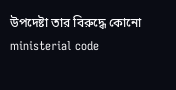উপদেষ্টা তার বিরুদ্ধে কোনো ministerial code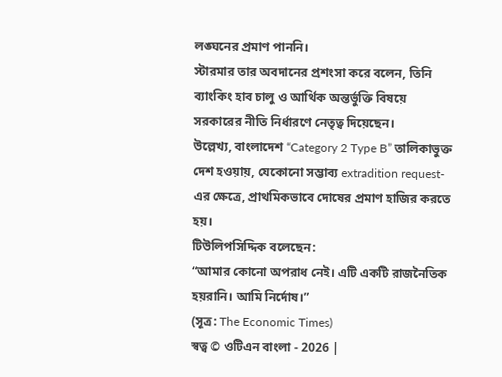লঙ্ঘনের প্রমাণ পাননি।
স্টারমার তার অবদানের প্রশংসা করে বলেন, তিনি ব্যাংকিং হাব চালু ও আর্থিক অন্তর্ভুক্তি বিষয়ে সরকারের নীতি নির্ধারণে নেতৃত্ব দিয়েছেন।
উল্লেখ্য, বাংলাদেশ “Category 2 Type B” তালিকাভুক্ত দেশ হওয়ায়, যেকোনো সম্ভাব্য extradition request-এর ক্ষেত্রে, প্রাথমিকভাবে দোষের প্রমাণ হাজির করতে হয়।
টিউলিপসিদ্দিক বলেছেন:
“আমার কোনো অপরাধ নেই। এটি একটি রাজনৈতিক হয়রানি। আমি নির্দোষ।”
(সূত্র: The Economic Times)
স্বত্ব © ওটিএন বাংলা - 2026 |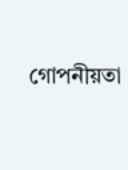গোপনীয়তা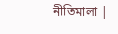নীতিমালা |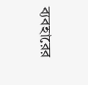ব্যবহারের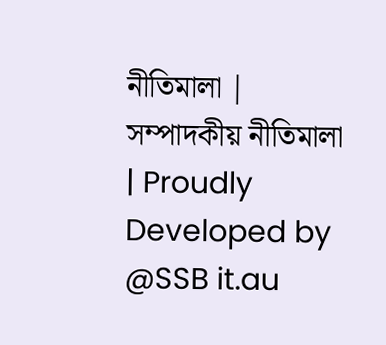নীতিমালা | সম্পাদকীয় নীতিমালা | Proudly Developed by @SSB it.au